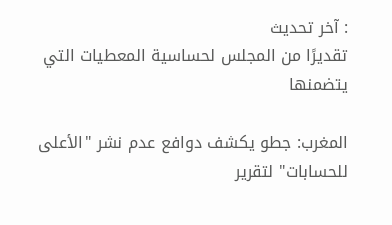: آخر تحديث
تقديرًا من المجلس لحساسية المعطيات التي يتضمنها

المغرب: جطو يكشف دوافع عدم نشر "الأعلى للحسابات" لتقرير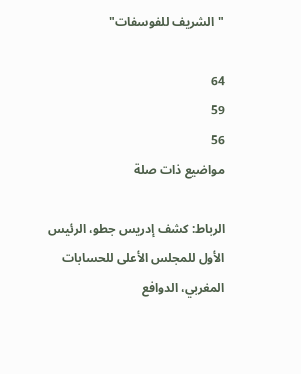"الشريف للفوسفات"

64
59
56
مواضيع ذات صلة

الرباط: كشف إدريس جطو، الرئيس الأول للمجلس الأعلى للحسابات المغربي، الدوافع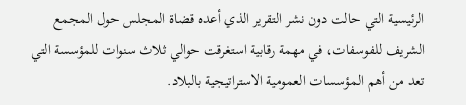الرئيسية التي حالت دون نشر التقرير الذي أعده قضاة المجلس حول المجمع الشريف للفوسفات، في مهمة رقابية استغرقت حوالي ثلاث سنوات للمؤسسة التي تعد من أهم المؤسسات العمومية الاستراتيجية بالبلاد.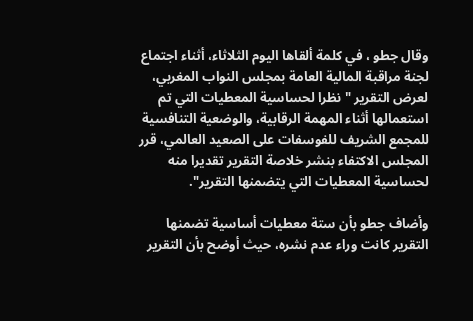وقال جطو ، في كلمة ألقاها اليوم الثلاثاء، أثناء اجتماع لجنة مراقبة المالية العامة بمجلس النواب المغربي، لعرض التقرير "نظرا لحساسية المعطيات التي تم استعمالها أثناء المهمة الرقابية، والوضعية التنافسية للمجمع الشريف للفوسفات على الصعيد العالمي، قرر المجلس الاكتفاء بنشر خلاصة التقرير تقديرا منه لحساسية المعطيات التي يتضمنها التقرير".

وأضاف جطو بأن ستة معطيات أساسية تضمنها التقرير كانت وراء عدم نشره، حيث أوضح بأن التقرير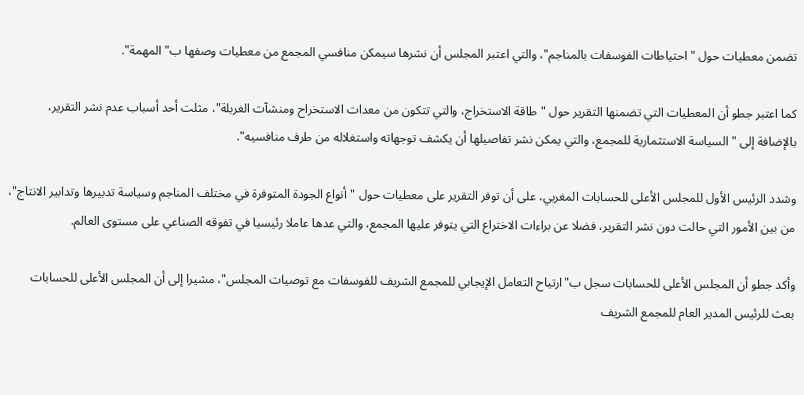تضمن معطيات حول "احتياطات الفوسفات بالمناجم"، والتي اعتبر المجلس أن نشرها سيمكن منافسي المجمع من معطيات وصفها ب"المهمة".

كما اعتبر جطو أن المعطيات التي تضمنها التقرير حول "طاقة الاستخراج، والتي تتكون من معدات الاستخراح ومنشآت الغربلة"، مثلت أحد أسباب عدم نشر التقرير، بالإضافة إلى "السياسة الاستثمارية للمجمع، والتي يمكن نشر تفاصيلها أن يكشف توجهاته واستغلاله من طرف منافسيه".

وشدد الرئيس الأول للمجلس الأعلى للحسابات المغربي، على أن توفر التقرير على معطيات حول "أنواع الجودة المتوفرة في مختلف المناجم وسياسة تدبيرها وتدابير الانتاج"، من بين الأمور التي حالت دون نشر التقرير، فضلا عن براءات الاختراع التي يتوفر عليها المجمع، والتي عدها عاملا رئيسيا في تفوقه الصناعي على مستوى العالم.

وأكد جطو أن المجلس الأعلى للحسابات سجل ب"ارتياح التعامل الإيجابي للمجمع الشريف للفوسفات مع توصيات المجلس"، مشيرا إلى أن المجلس الأعلى للحسابات بعث للرئيس المدير العام للمجمع الشريف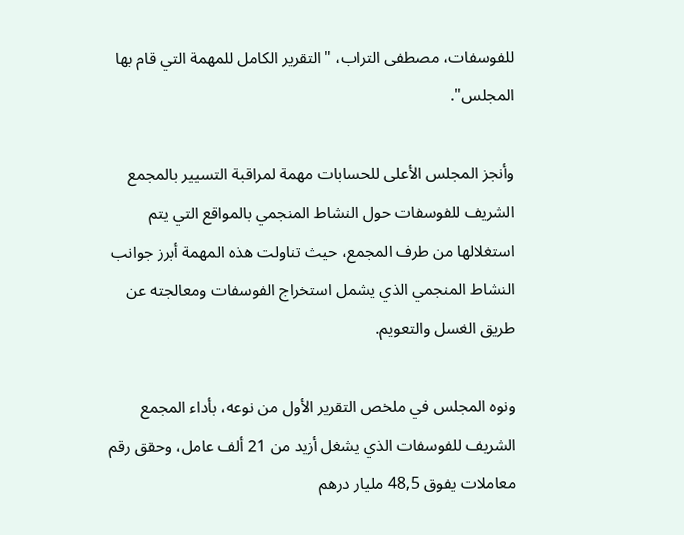للفوسفات، مصطفى التراب، "التقرير الكامل للمهمة التي قام بها المجلس".

وأنجز المجلس الأعلى للحسابات مهمة لمراقبة التسيير بالمجمع الشريف للفوسفات حول النشاط المنجمي بالمواقع التي يتم استغلالها من طرف المجمع، حيث تناولت هذه المهمة أبرز جوانب النشاط المنجمي الذي يشمل استخراج الفوسفات ومعالجته عن طريق الغسل والتعويم.

ونوه المجلس في ملخص التقرير الأول من نوعه، بأداء المجمع الشريف للفوسفات الذي يشغل أزيد من 21 ألف عامل، وحقق رقم معاملات يفوق 48,5 مليار درهم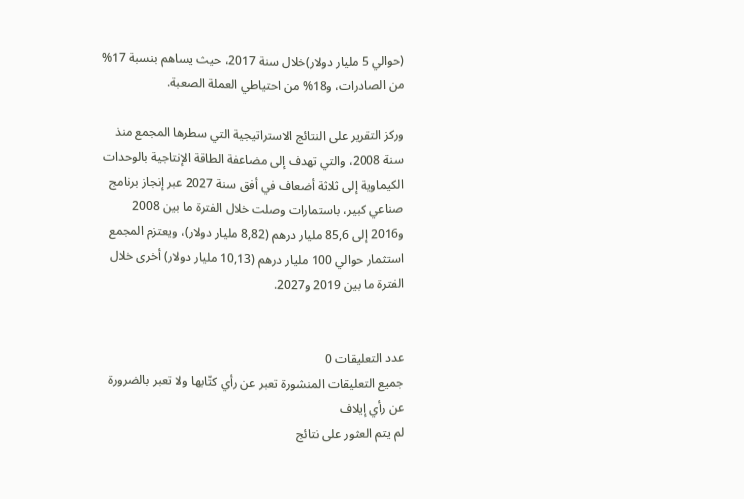(حوالي 5 مليار دولار)خلال سنة 2017، حيث يساهم بنسبة 17% من الصادرات، و18% من احتياطي العملة الصعبة.

وركز التقرير على النتائج الاستراتيجية التي سطرها المجمع منذ سنة 2008، والتي تهدف إلى مضاعفة الطاقة الإنتاجية بالوحدات الكيماوية إلى ثلاثة أضعاف في أفق سنة 2027 عبر إنجاز برنامج صناعي كبير، باستمارات وصلت خلال الفترة ما بين 2008 و2016 إلى 85,6 مليار درهم (8,82 مليار دولار)، ويعتزم المجمع استثمار حوالي 100 مليار درهم (10,13 مليار دولار) أخرى خلال الفترة ما بين 2019 و2027.


عدد التعليقات 0
جميع التعليقات المنشورة تعبر عن رأي كتّابها ولا تعبر بالضرورة عن رأي إيلاف
لم يتم العثور على نتائج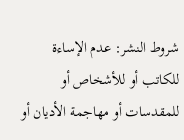شروط النشر: عدم الإساءة للكاتب أو للأشخاص أو للمقدسات أو مهاجمة الأديان أو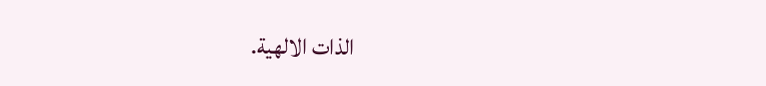الذات الالهية.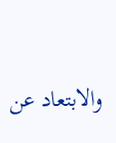والابتعاد عن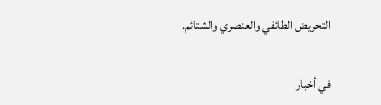التحريض الطائفي والعنصري والشتائم.

في أخبار